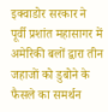इक्वाडोर सरकार ने पूर्वी प्रशांत महासागर में अमेरिकी बलों द्वारा तीन जहाजों को डुबोने के फैसले का समर्थन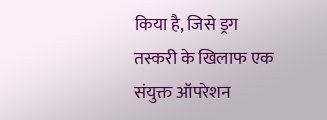किया है, जिसे ड्रग तस्करी के खिलाफ एक संयुक्त ऑपरेशन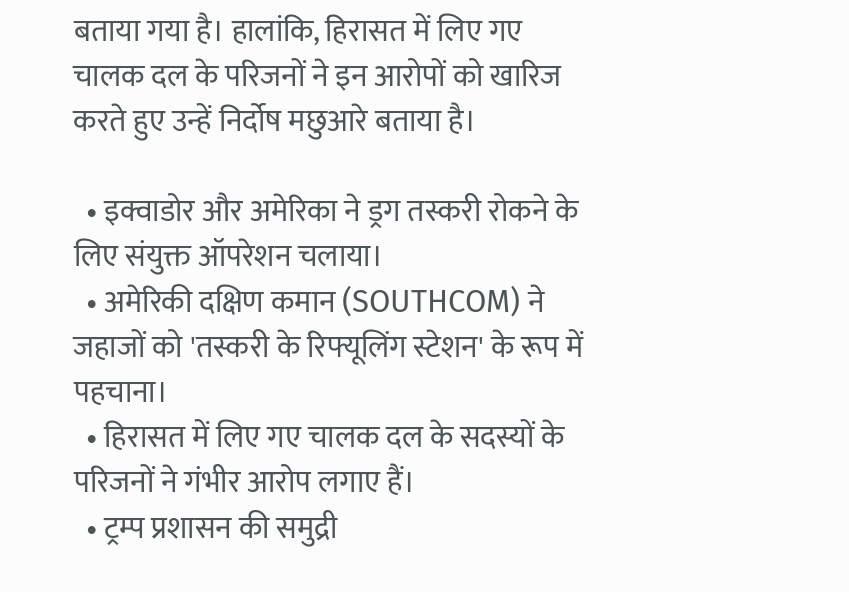बताया गया है। हालांकि, हिरासत में लिए गए चालक दल के परिजनों ने इन आरोपों को खारिज करते हुए उन्हें निर्दोष मछुआरे बताया है।

  • इक्वाडोर और अमेरिका ने ड्रग तस्करी रोकने के लिए संयुक्त ऑपरेशन चलाया।
  • अमेरिकी दक्षिण कमान (SOUTHCOM) ने जहाजों को 'तस्करी के रिफ्यूलिंग स्टेशन' के रूप में पहचाना।
  • हिरासत में लिए गए चालक दल के सदस्यों के परिजनों ने गंभीर आरोप लगाए हैं।
  • ट्रम्प प्रशासन की समुद्री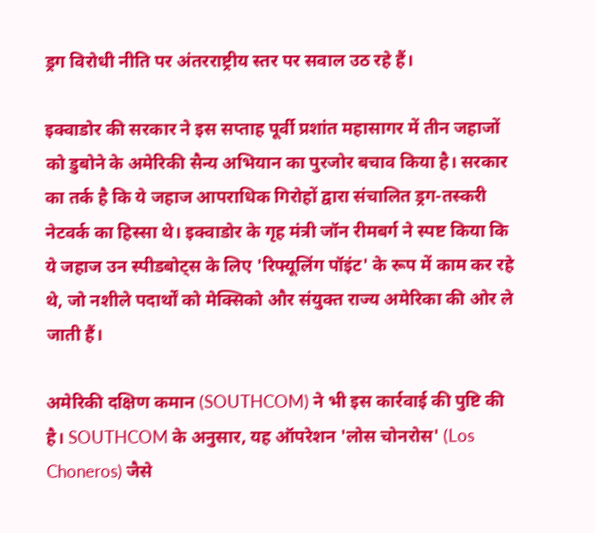ड्रग विरोधी नीति पर अंतरराष्ट्रीय स्तर पर सवाल उठ रहे हैं।

इक्वाडोर की सरकार ने इस सप्ताह पूर्वी प्रशांत महासागर में तीन जहाजों को डुबोने के अमेरिकी सैन्य अभियान का पुरजोर बचाव किया है। सरकार का तर्क है कि ये जहाज आपराधिक गिरोहों द्वारा संचालित ड्रग-तस्करी नेटवर्क का हिस्सा थे। इक्वाडोर के गृह मंत्री जॉन रीमबर्ग ने स्पष्ट किया कि ये जहाज उन स्पीडबोट्स के लिए 'रिफ्यूलिंग पॉइंट' के रूप में काम कर रहे थे, जो नशीले पदार्थों को मेक्सिको और संयुक्त राज्य अमेरिका की ओर ले जाती हैं।

अमेरिकी दक्षिण कमान (SOUTHCOM) ने भी इस कार्रवाई की पुष्टि की है। SOUTHCOM के अनुसार, यह ऑपरेशन 'लोस चोनरोस' (Los Choneros) जैसे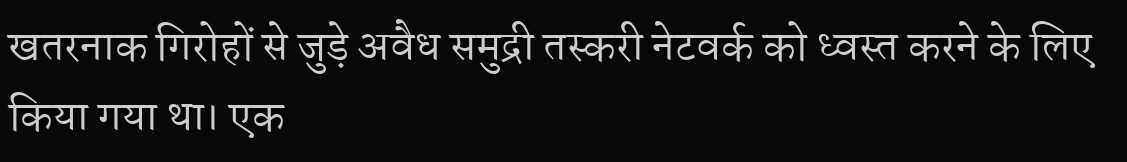खतरनाक गिरोहों से जुड़े अवैध समुद्री तस्करी नेटवर्क को ध्वस्त करने के लिए किया गया था। एक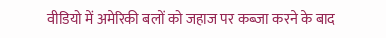वीडियो में अमेरिकी बलों को जहाज पर कब्जा करने के बाद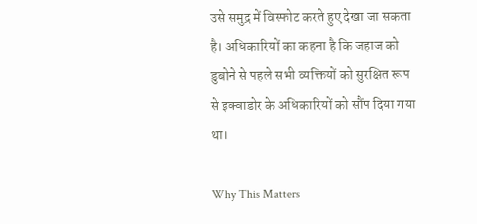उसे समुद्र में विस्फोट करते हुए देखा जा सकता है। अधिकारियों का कहना है कि जहाज को डुबोने से पहले सभी व्यक्तियों को सुरक्षित रूप से इक्वाडोर के अधिकारियों को सौंप दिया गया था।

Why This Matters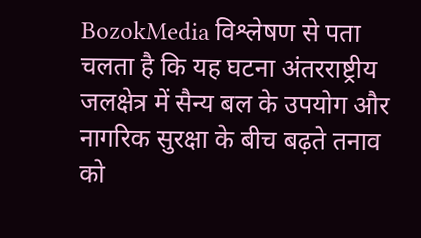BozokMedia विश्लेषण से पता चलता है कि यह घटना अंतरराष्ट्रीय जलक्षेत्र में सैन्य बल के उपयोग और नागरिक सुरक्षा के बीच बढ़ते तनाव को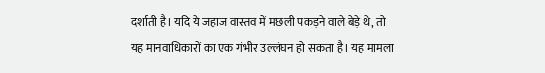दर्शाती है। यदि ये जहाज वास्तव में मछली पकड़ने वाले बेड़े थे, तो यह मानवाधिकारों का एक गंभीर उल्लंघन हो सकता है। यह मामला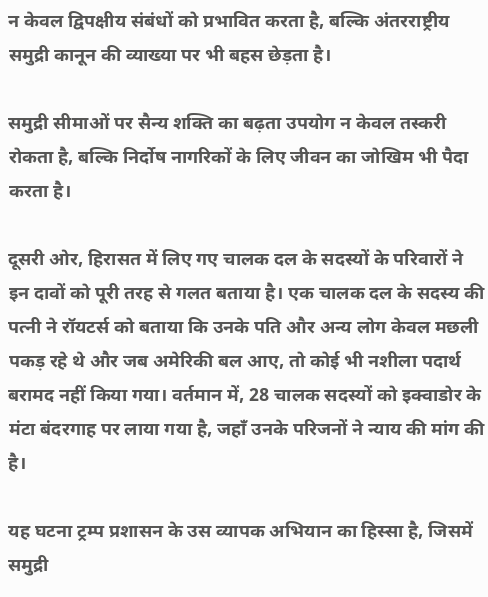न केवल द्विपक्षीय संबंधों को प्रभावित करता है, बल्कि अंतरराष्ट्रीय समुद्री कानून की व्याख्या पर भी बहस छेड़ता है।

समुद्री सीमाओं पर सैन्य शक्ति का बढ़ता उपयोग न केवल तस्करी रोकता है, बल्कि निर्दोष नागरिकों के लिए जीवन का जोखिम भी पैदा करता है।

दूसरी ओर, हिरासत में लिए गए चालक दल के सदस्यों के परिवारों ने इन दावों को पूरी तरह से गलत बताया है। एक चालक दल के सदस्य की पत्नी ने रॉयटर्स को बताया कि उनके पति और अन्य लोग केवल मछली पकड़ रहे थे और जब अमेरिकी बल आए, तो कोई भी नशीला पदार्थ बरामद नहीं किया गया। वर्तमान में, 28 चालक सदस्यों को इक्वाडोर के मंटा बंदरगाह पर लाया गया है, जहाँ उनके परिजनों ने न्याय की मांग की है।

यह घटना ट्रम्प प्रशासन के उस व्यापक अभियान का हिस्सा है, जिसमें समुद्री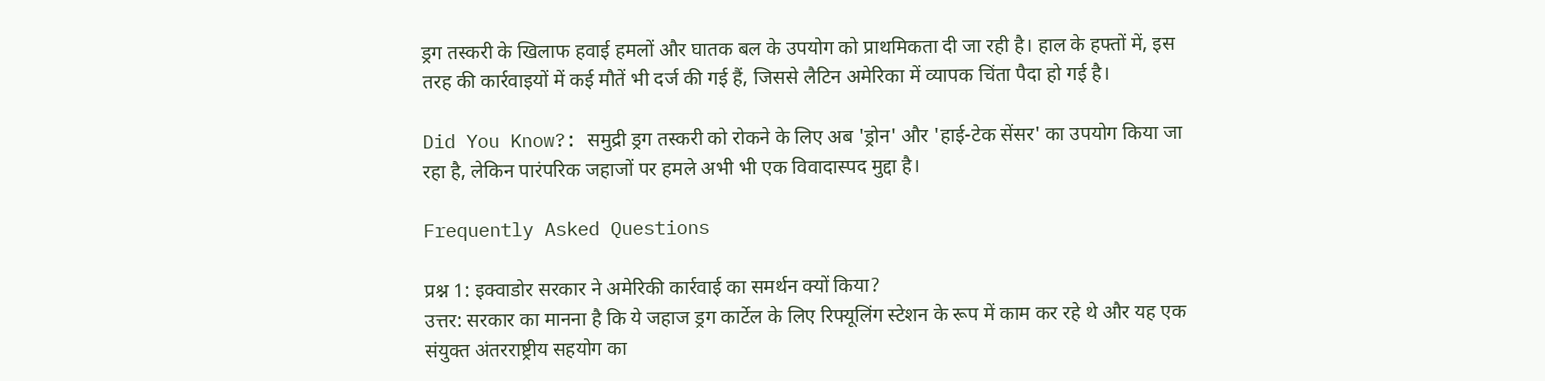ड्रग तस्करी के खिलाफ हवाई हमलों और घातक बल के उपयोग को प्राथमिकता दी जा रही है। हाल के हफ्तों में, इस तरह की कार्रवाइयों में कई मौतें भी दर्ज की गई हैं, जिससे लैटिन अमेरिका में व्यापक चिंता पैदा हो गई है।

Did You Know?: समुद्री ड्रग तस्करी को रोकने के लिए अब 'ड्रोन' और 'हाई-टेक सेंसर' का उपयोग किया जा रहा है, लेकिन पारंपरिक जहाजों पर हमले अभी भी एक विवादास्पद मुद्दा है।

Frequently Asked Questions

प्रश्न 1: इक्वाडोर सरकार ने अमेरिकी कार्रवाई का समर्थन क्यों किया?
उत्तर: सरकार का मानना है कि ये जहाज ड्रग कार्टेल के लिए रिफ्यूलिंग स्टेशन के रूप में काम कर रहे थे और यह एक संयुक्त अंतरराष्ट्रीय सहयोग का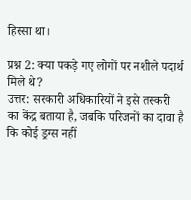हिस्सा था।

प्रश्न 2: क्या पकड़े गए लोगों पर नशीले पदार्थ मिले थे?
उत्तर: सरकारी अधिकारियों ने इसे तस्करी का केंद्र बताया है, जबकि परिजनों का दावा है कि कोई ड्रग्स नहीं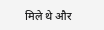मिले थे और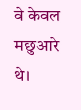वे केवल मछुआरे थे।